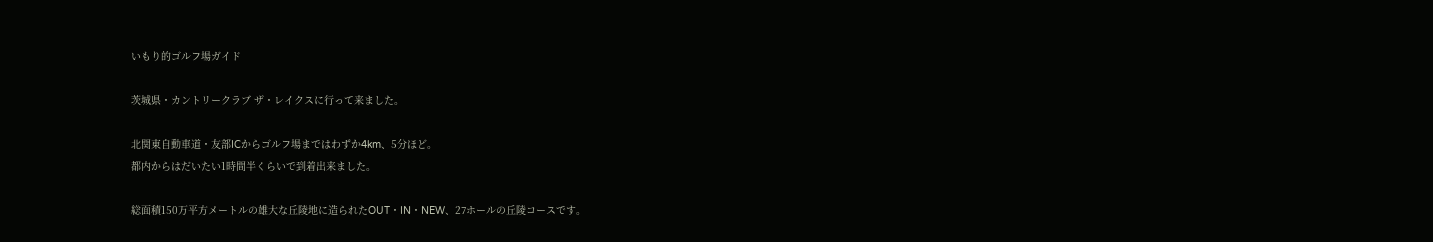いもり的ゴルフ場ガイド

茨城県・カントリークラブ ザ・レイクスに行って来ました。

北関東自動車道・友部ICからゴルフ場まではわずか4km、5分ほど。
都内からはだいたい1時間半くらいで到着出来ました。

総面積150万平方メートルの雄大な丘陵地に造られたOUT・IN・NEW、27ホールの丘陵コースです。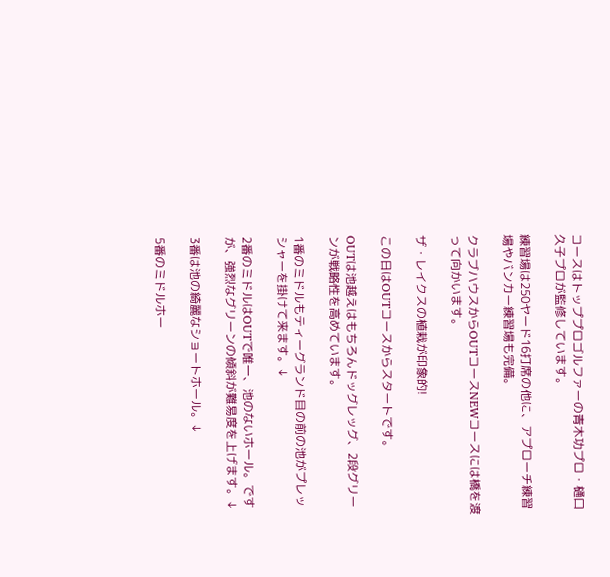コースはトッププロゴルファーの青木功プロ・樋口久子プロが監修しています。

練習場は250ヤード16打席の他に、アプローチ練習場やバンカー練習場も完備。

クラブハウスからOUTコースNEWコースには橋を渡って向かいます。

ザ・レイクスの植栽が印象的!

この日はOUTコースからスタートです。

OUTは池越えはもちろんドッグレッグ、2段グリーンが戦略性を高めています。

1番のミドルもティーグランド目の前の池がプレッシャーを掛けて来ます。↓

2番のミドルはOUTで唯一、池のないホール。ですが、強烈なグリーンの傾斜が難易度を上げます。↓

3番は池の綺麗なショートホール。↓

5番のミドルホー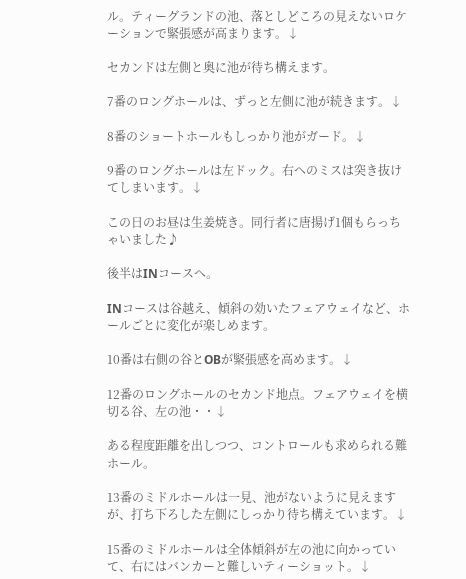ル。ティーグランドの池、落としどころの見えないロケーションで緊張感が高まります。↓

セカンドは左側と奥に池が待ち構えます。

7番のロングホールは、ずっと左側に池が続きます。↓

8番のショートホールもしっかり池がガード。↓

9番のロングホールは左ドック。右へのミスは突き抜けてしまいます。↓

この日のお昼は生姜焼き。同行者に唐揚げ1個もらっちゃいました♪

後半はINコースへ。

INコースは谷越え、傾斜の効いたフェアウェイなど、ホールごとに変化が楽しめます。

10番は右側の谷とOBが緊張感を高めます。↓

12番のロングホールのセカンド地点。フェアウェイを横切る谷、左の池・・↓

ある程度距離を出しつつ、コントロールも求められる難ホール。

13番のミドルホールは一見、池がないように見えますが、打ち下ろした左側にしっかり待ち構えています。↓

15番のミドルホールは全体傾斜が左の池に向かっていて、右にはバンカーと難しいティーショット。↓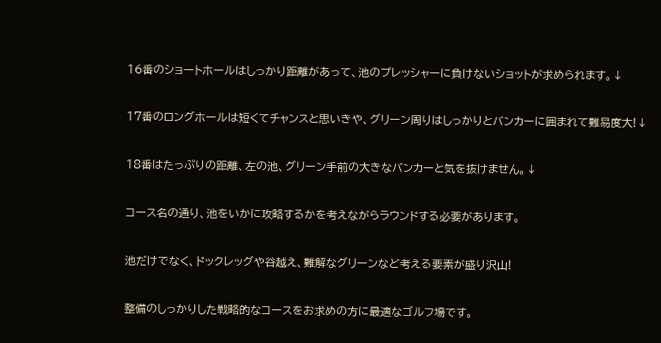16番のショートホールはしっかり距離があって、池のプレッシャーに負けないショットが求められます。↓

17番のロングホールは短くてチャンスと思いきや、グリーン周りはしっかりとバンカーに囲まれて難易度大!↓

18番はたっぷりの距離、左の池、グリーン手前の大きなバンカーと気を抜けません。↓

コース名の通り、池をいかに攻略するかを考えながらラウンドする必要があります。

池だけでなく、ドックレッグや谷越え、難解なグリーンなど考える要素が盛り沢山!

整備のしっかりした戦略的なコースをお求めの方に最適なゴルフ場です。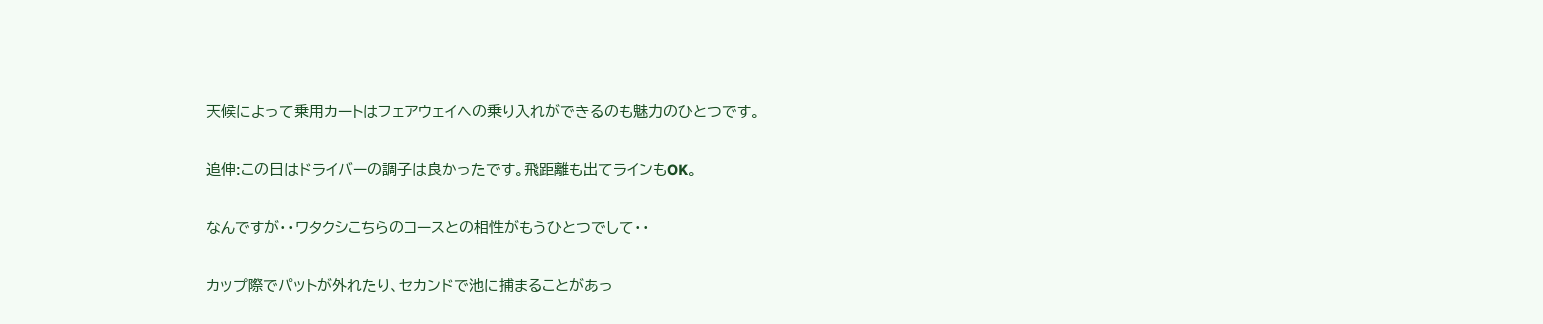天候によって乗用カートはフェアウェイへの乗り入れができるのも魅力のひとつです。

追伸:この日はドライバーの調子は良かったです。飛距離も出てラインもOK。

なんですが・・ワタクシこちらのコースとの相性がもうひとつでして・・

カップ際でパットが外れたり、セカンドで池に捕まることがあっ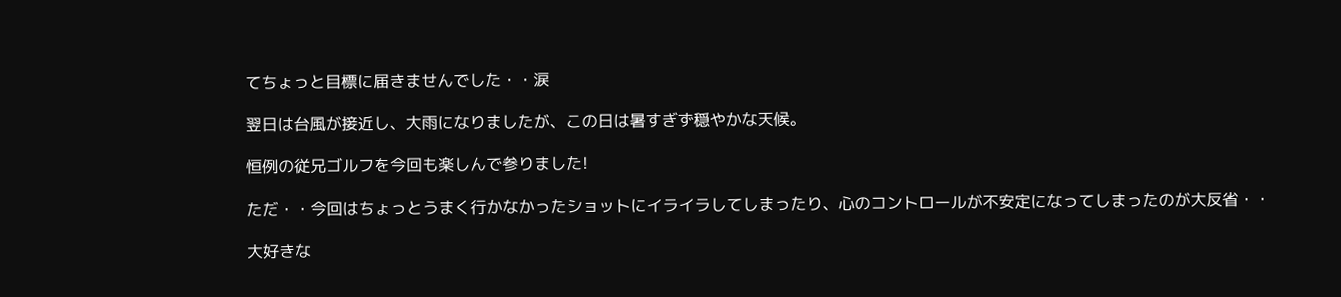てちょっと目標に届きませんでした・・涙

翌日は台風が接近し、大雨になりましたが、この日は暑すぎず穏やかな天候。

恒例の従兄ゴルフを今回も楽しんで参りました!

ただ・・今回はちょっとうまく行かなかったショットにイライラしてしまったり、心のコントロールが不安定になってしまったのが大反省・・

大好きな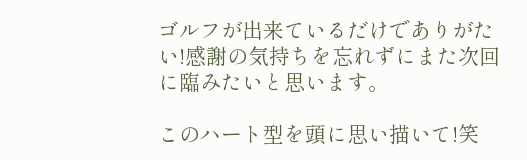ゴルフが出来ているだけでありがたい!感謝の気持ちを忘れずにまた次回に臨みたいと思います。

このハート型を頭に思い描いて!笑